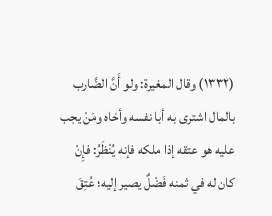(١٣٣٢) وقال المغيرة: ولو أَنَّ الضَّارب بالمال اشترى به أبا نفسه وأخاه ومَنْ يجب عليه هو عتقه إذا ملكه فإنه يُنْظَرُ: فإِنْ كان له في ثمنه فَضْلٌ يصير إليه؛ عُتِقَ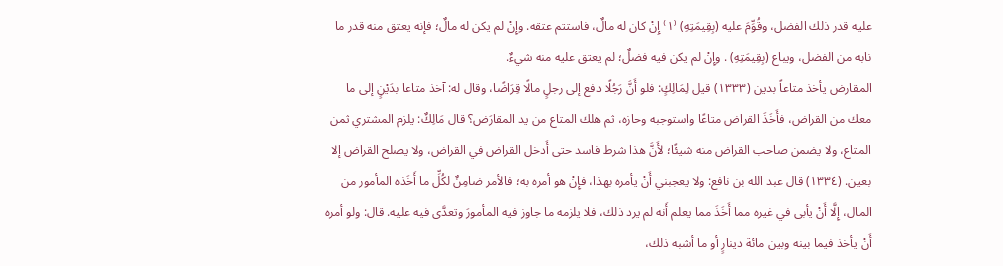عليه قدر ذلك الفضل، وقُوِّمَ عليه (بِقِيمَتِهِ) ⁽١⁾ إِنْ كان له مالٌ، فاستتم عتقه. وإِنْ لم يكن له مالٌ؛ فإنه يعتق منه قدر ما نابه من الفضل، ويباع (بِقِيمَتِهِ) . وإِنْ لم يكن فيه فضلٌ؛ لم يعتق عليه منه شيءٌ.
المقارض يأخذ متاعاً بدين (١٣٣٣) قيل لِمَالِكٍ: فلو أَنَّ رَجُلًا دفع إلى رجلٍ مالًا قِرَاضًا، وقال له: آخذ متاعا بدَيْنٍ إلى ما معك من القراض، فأَخَذَ القراض متاعًا واستوجبه وحازه، ثم هلك المتاع من يد المقارَض؟ قال مَالِكٌ: يلزم المشتري ثمن المتاع، ولا يضمن صاحب القراض منه شيئًا؛ لأَنَّ هذا شرط فاسد حتى أَدخل القراض في القراض، ولا يصلح القراض إلا بعين. (١٣٣٤) قال عبد الله بن نافع: ولا يعجبني أَنْ يأمره بهذا، فإِنْ هو أمره به؛ فالأمر ضامِنٌ لكُلِّ ما أَخَذه المأمور من المال، إِلَّا أَنْ يأبى في غيره مما أَخَذَ مما يعلم أَنه لم يرد ذلك، فلا يلزمه ما جاوز فيه المأمورَ وتعدَّى فيه عليه. قال: ولو أمره أَنْ يأخذ فيما بينه وبين مائة دينارٍ أو ما أشبه ذلك،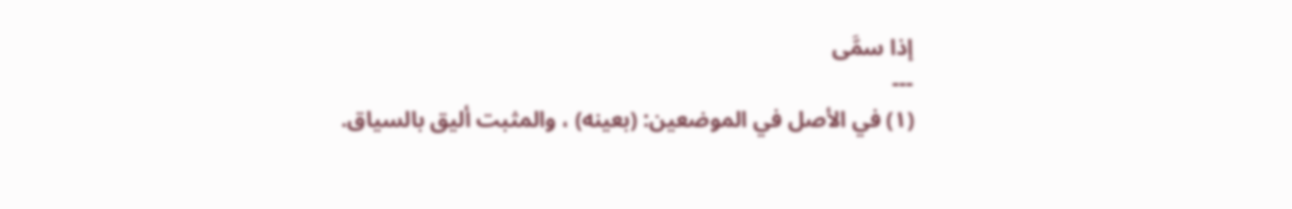إذا سمَّى
---
(١) في الأصل في الموضعين: (بعينه) ، والمثبت أليق بالسياق.